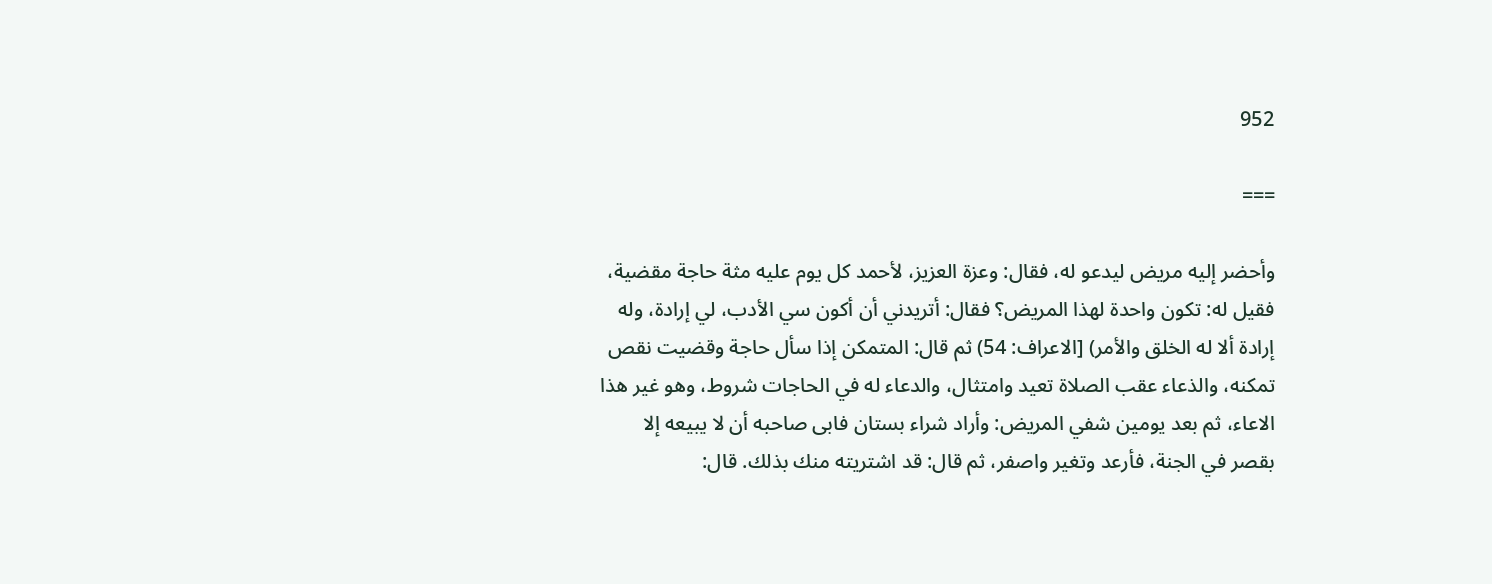952

===

وأحضر إليه مريض ليدعو له، فقال: وعزة العزيز، لأحمد كل يوم عليه مثة حاجة مقضية، فقيل له: تكون واحدة لهذا المريض؟ فقال: أتريدني أن أكون سي الأدب، لي إرادة، وله إرادة ألا له الخلق والأمر) [الاعراف: 54) ثم قال: المتمكن إذا سأل حاجة وقضيت نقص تمكنه، والذعاء عقب الصلاة تعيد وامتثال، والدعاء له في الحاجات شروط، وهو غير هذا الاعاء، ثم بعد يومين شفي المريض: وأراد شراء بستان فابى صاحبه أن لا يبيعه إلا بقصر في الجنة، فأرعد وتغير واصفر، ثم قال: قد اشتريته منك بذلك. قال: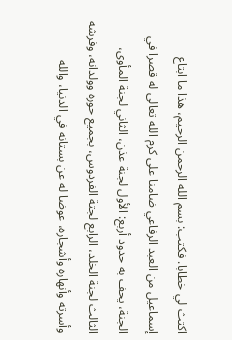اكتث لي خطابا. فكتب: بسم الله الرحمن الرحيم، هذا ما ابتاع إسماعيل من العبد الرفاعي ضامنا على كرم الله تعالى له قصرا في الجنة، يحف به حدود أربع: الأول لجنة عذن، الثاني لجنة المأوى، الثالث لجنة الخلد، الرابع لجتة الفردوس، بجميع حوره وولدانه، وفرشه وأسرته وأنهاره وأشجاره، عوضا له عن بستانه في الدنيا، والله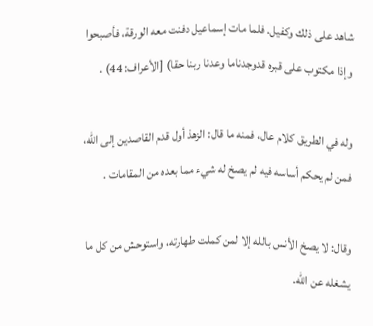شاهد على ذلك وكفيل. فلما مات إسماعيل دفنت معه الورقة، فأصبحوا وإذا مكتوب على قبره قدوجدناما وعدنا ربنا حقا) [الأعراف: 44) .

وله في الطريق كلام عال، فمنه ما قال: الزهذ أول قدم القاصدين إلى الله، فمن لم يحكم أساسه فيه لم يصخ له شيء مما بعده من المقامات .

وقال: لا يصخ الأنس بالله إلا لمن كملت طهارته، واستوحش من كل ما يشغله عن الله.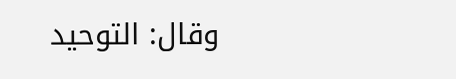وقال: التوحيد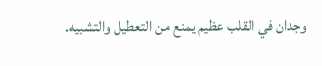وجدان في القلب عظيم يمنع من التعطيل والتشبيه.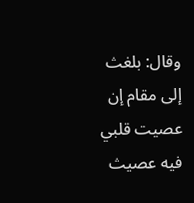وقال: بلغث إلى مقام إن عصيت قلبي فيه عصيث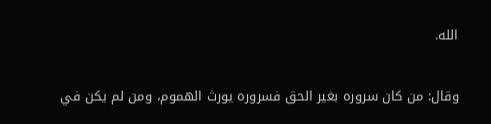الله.

وقال: من كان سروره بغير الحق فسروره يورث الهموم، ومن لم يكن في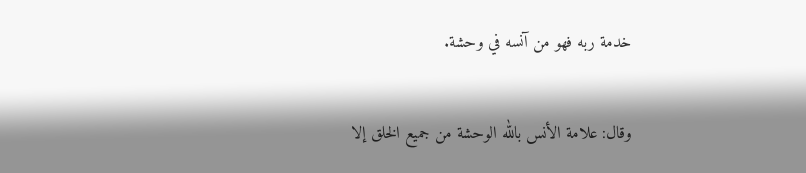خدمة ربه فهو من آنسه في وحشة.

وقال: علامة الأنس بالله الوحشة من جميع الخلق إلا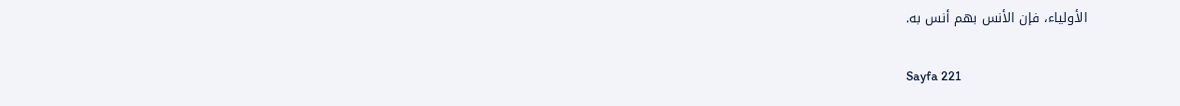الأولياء، فإن الأنس بهم أنس به.

Sayfa 221